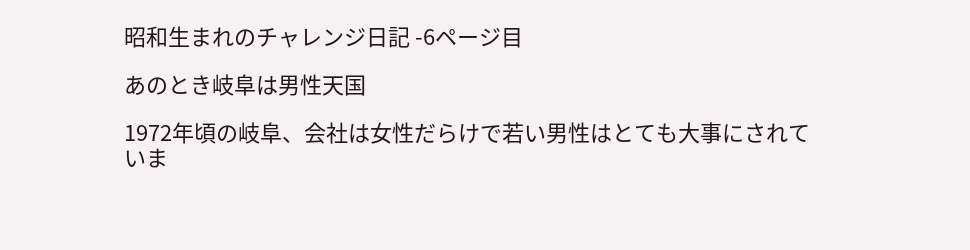昭和生まれのチャレンジ日記 -6ページ目

あのとき岐阜は男性天国

1972年頃の岐阜、会社は女性だらけで若い男性はとても大事にされていま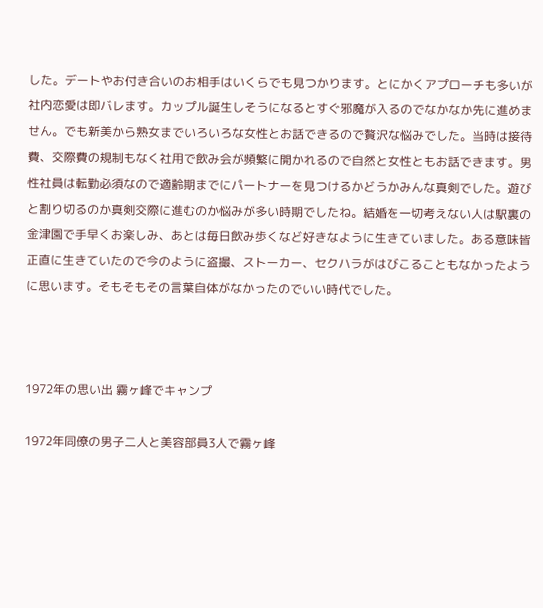した。デートやお付き合いのお相手はいくらでも見つかります。とにかくアプローチも多いが社内恋愛は即バレます。カップル誕生しそうになるとすぐ邪魔が入るのでなかなか先に進めません。でも新美から熟女までいろいろな女性とお話できるので贅沢な悩みでした。当時は接待費、交際費の規制もなく社用で飲み会が頻繁に開かれるので自然と女性ともお話できます。男性社員は転勤必須なので適齢期までにパートナーを見つけるかどうかみんな真剣でした。遊びと割り切るのか真剣交際に進むのか悩みが多い時期でしたね。結婚を一切考えない人は駅裏の金津園で手早くお楽しみ、あとは毎日飲み歩くなど好きなように生きていました。ある意味皆正直に生きていたので今のように盗撮、ストーカー、セクハラがはびこることもなかったように思います。そもそもその言葉自体がなかったのでいい時代でした。



1972年の思い出 霧ヶ峰でキャンプ

1972年同僚の男子二人と美容部員3人で霧ヶ峰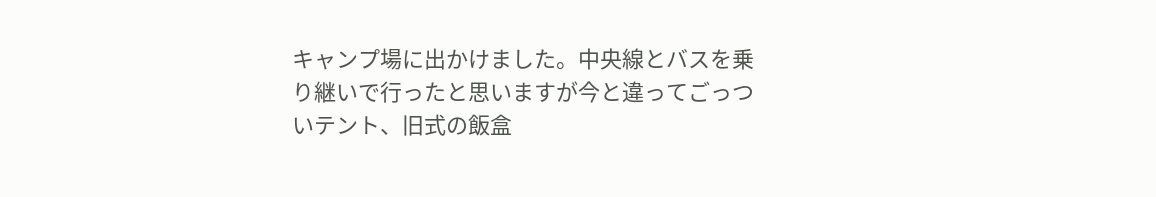キャンプ場に出かけました。中央線とバスを乗り継いで行ったと思いますが今と違ってごっついテント、旧式の飯盒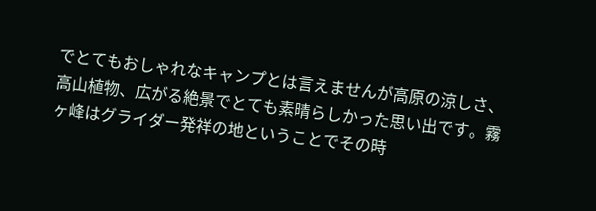でとてもおしゃれなキャンプとは言えませんが高原の涼しさ、高山植物、広がる絶景でとても素晴らしかった思い出です。霧ヶ峰はグライダー発祥の地ということでその時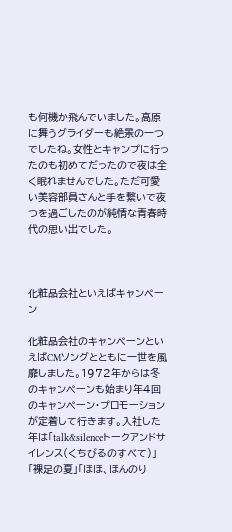も何機か飛んでいました。高原に舞うグライダーも絶景の一つでしたね。女性とキャンプに行ったのも初めてだったので夜は全く眠れませんでした。ただ可愛い美容部員さんと手を繋いで夜つを過ごしたのが純情な青春時代の思い出でした。



化粧品会社といえばキャンペーン

化粧品会社のキャンペーンといえばCMソングとともに一世を風靡しました。1972年からは冬のキャンペーンも始まり年4回のキャンペーン・プロモーションが定着して行きます。入社した年は「talk&silenceトークアンドサイレンス(くちびるのすべて)」「裸足の夏」「ほほ、ほんのり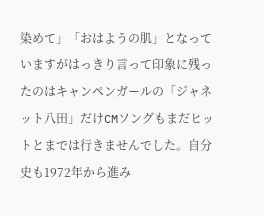染めて」「おはようの肌」となっていますがはっきり言って印象に残ったのはキャンペンガールの「ジャネット八田」だけCMソングもまだヒットとまでは行きませんでした。自分史も1972年から進み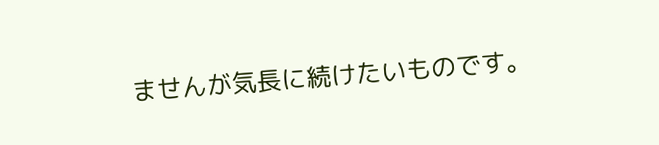ませんが気長に続けたいものです。